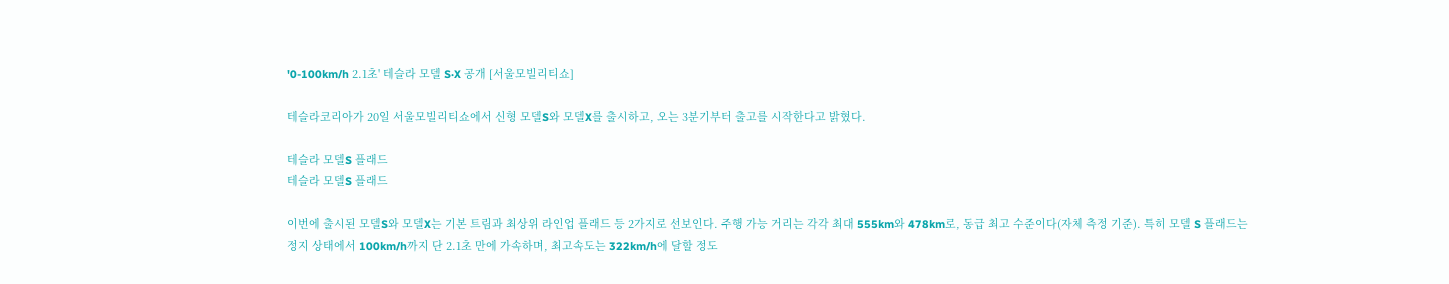'0-100km/h 2.1초' 테슬라 모델 S·X 공개 [서울모빌리티쇼]

테슬라코리아가 20일 서울모빌리티쇼에서 신형 모델S와 모델X를 출시하고, 오는 3분기부터 출고를 시작한다고 밝혔다.

테슬라 모델S 플래드
테슬라 모델S 플래드

이번에 출시된 모델S와 모델X는 기본 트림과 최상위 라인업 플래드 등 2가지로 선보인다. 주행 가능 거리는 각각 최대 555km와 478km로, 동급 최고 수준이다(자체 측정 기준). 특히 모델 S 플래드는 정지 상태에서 100km/h까지 단 2.1초 만에 가속하며, 최고속도는 322km/h에 달할 정도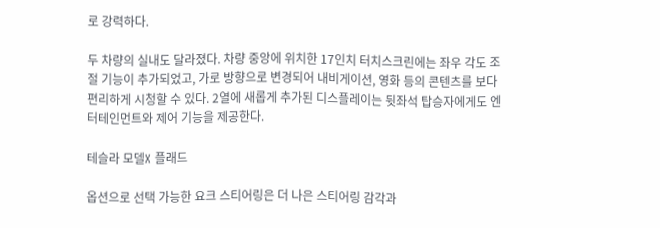로 강력하다.

두 차량의 실내도 달라졌다. 차량 중앙에 위치한 17인치 터치스크린에는 좌우 각도 조절 기능이 추가되었고, 가로 방향으로 변경되어 내비게이션, 영화 등의 콘텐츠를 보다 편리하게 시청할 수 있다. 2열에 새롭게 추가된 디스플레이는 뒷좌석 탑승자에게도 엔터테인먼트와 제어 기능을 제공한다.

테슬라 모델X 플래드

옵션으로 선택 가능한 요크 스티어링은 더 나은 스티어링 감각과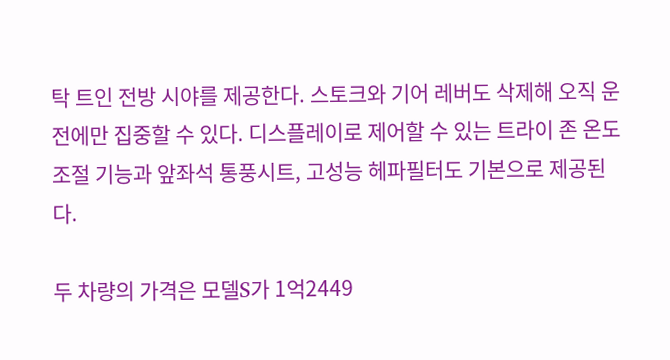탁 트인 전방 시야를 제공한다. 스토크와 기어 레버도 삭제해 오직 운전에만 집중할 수 있다. 디스플레이로 제어할 수 있는 트라이 존 온도 조절 기능과 앞좌석 통풍시트, 고성능 헤파필터도 기본으로 제공된다.

두 차량의 가격은 모델S가 1억2449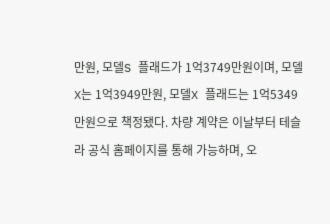만원, 모델S 플래드가 1억3749만원이며, 모델X는 1억3949만원, 모델X 플래드는 1억5349만원으로 책정됐다. 차량 계약은 이날부터 테슬라 공식 홈페이지를 통해 가능하며, 오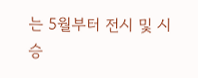는 5월부터 전시 및 시승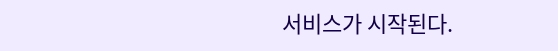서비스가 시작된다.